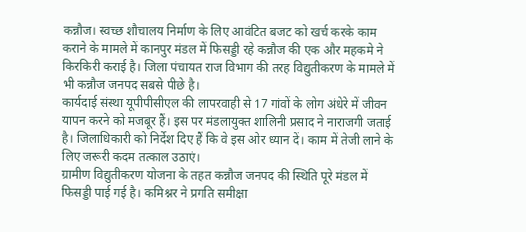कन्नौज। स्वच्छ शौचालय निर्माण के लिए आवंटित बजट को खर्च करके काम कराने के मामले में कानपुर मंडल में फिसड्डी रहे कन्नौज की एक और महकमे ने किरकिरी कराई है। जिला पंचायत राज विभाग की तरह विद्युतीकरण के मामले में भी कन्नौज जनपद सबसे पीछे है।
कार्यदाई संस्था यूपीपीसीएल की लापरवाही से 17 गांवों के लोग अंधेरे में जीवन यापन करने को मजबूर हैं। इस पर मंडलायुक्त शालिनी प्रसाद ने नाराजगी जताई है। जिलाधिकारी को निर्देश दिए हैं कि वे इस ओर ध्यान दें। काम में तेजी लाने के लिए जरूरी कदम तत्काल उठाएं।
ग्रामीण विद्युतीकरण योजना के तहत कन्नौज जनपद की स्थिति पूरे मंडल में फिसड्डी पाई गई है। कमिश्नर ने प्रगति समीक्षा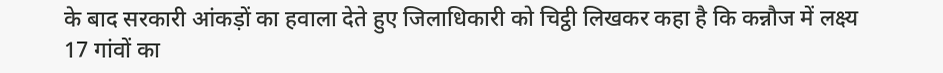के बाद सरकारी आंकड़ों का हवाला देते हुए जिलाधिकारी को चिट्ठी लिखकर कहा है कि कन्नौज में लक्ष्य 17 गांवों का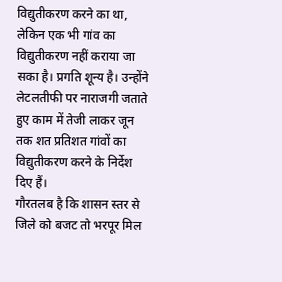विद्युतीकरण करने का था, लेकिन एक भी गांव का विद्युतीकरण नहीं कराया जा सका है। प्रगति शून्य है। उन्होंने लेटलतीफी पर नाराजगी जताते हुए काम में तेजी लाकर जून तक शत प्रतिशत गांवों का विद्युतीकरण करने के निर्देश दिए हैं।
गौरतलब है कि शासन स्तर से जिले को बजट तो भरपूर मिल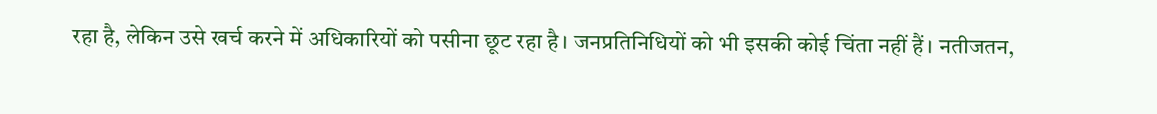रहा है, लेकिन उसे खर्च करने में अधिकारियों को पसीना छूट रहा है। जनप्रतिनिधियों को भी इसकी कोई चिंता नहीं हैं। नतीजतन,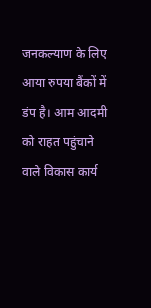जनकल्याण के लिए आया रुपया बैंकों में डंप है। आम आदमी को राहत पहुंचाने वाले विकास कार्य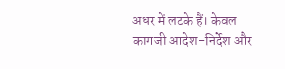अधर में लटके हैं। केवल कागजी आदेश-निर्देश और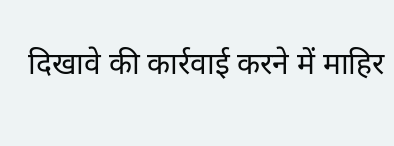दिखावे की कार्रवाई करने में माहिर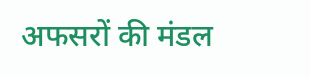अफसरों की मंडल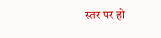स्तर पर हो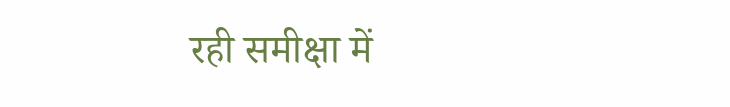रही समीक्षा में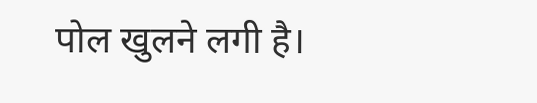पोल खुलने लगी है।